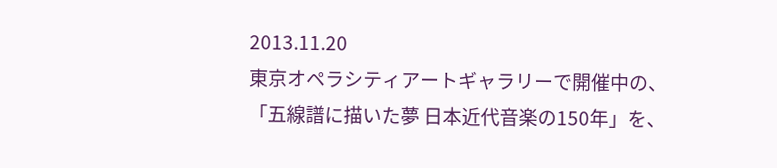2013.11.20
東京オペラシティアートギャラリーで開催中の、
「五線譜に描いた夢 日本近代音楽の150年」を、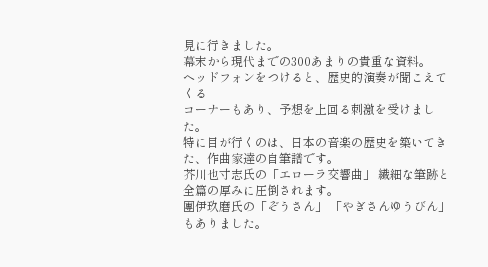見に行きました。
幕末から現代までの300あまりの貴重な資料。
ヘッドフォンをつけると、歴史的演奏が聞こえてくる
コーナーもあり、予想を上回る刺激を受けました。
特に目が行くのは、日本の音楽の歴史を築いてきた、作曲家達の自筆譜です。
芥川也寸志氏の「エローラ交響曲」 繊細な筆跡と全篇の厚みに圧倒されます。
團伊玖磨氏の「ぞうさん」 「やぎさんゆうびん」もありました。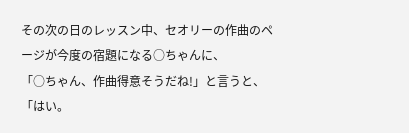その次の日のレッスン中、セオリーの作曲のページが今度の宿題になる○ちゃんに、
「○ちゃん、作曲得意そうだね!」と言うと、
「はい。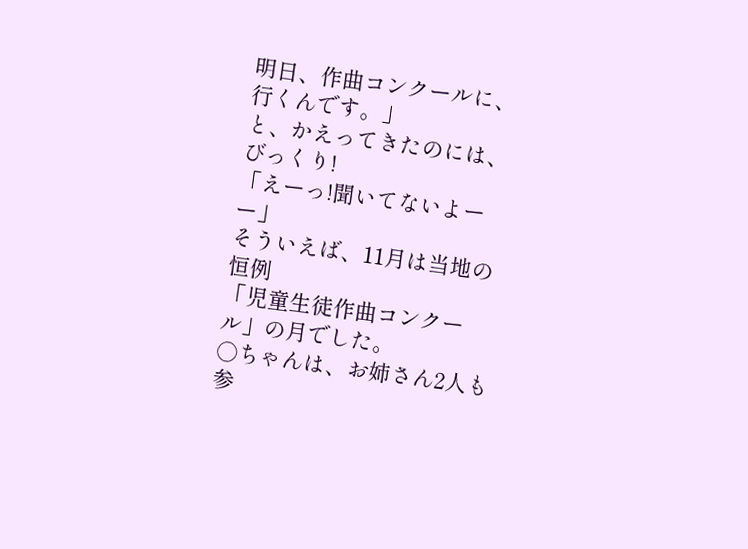明日、作曲コンクールに、行くんです。」
と、かえってきたのには、びっくり!
「えーっ!聞いてないよーー」
そういえば、11月は当地の恒例
「児童生徒作曲コンクール」の月でした。
○ちゃんは、お姉さん2人も参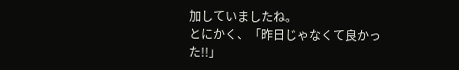加していましたね。
とにかく、「昨日じゃなくて良かった!!」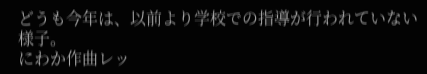どうも今年は、以前より学校での指導が行われていない様子。
にわか作曲レッ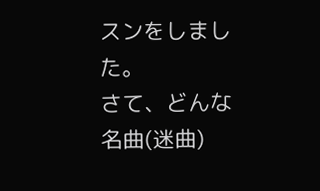スンをしました。
さて、どんな名曲(迷曲)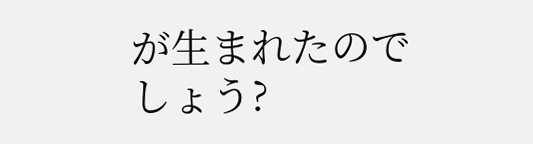が生まれたのでしょう?